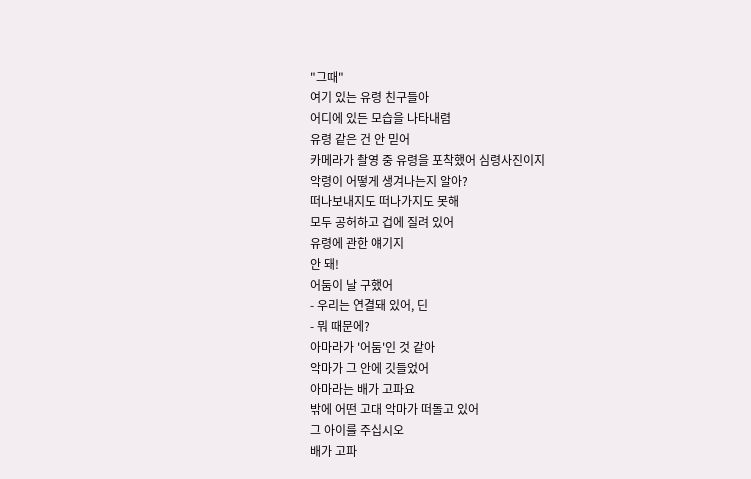"그때"
여기 있는 유령 친구들아
어디에 있든 모습을 나타내렴
유령 같은 건 안 믿어
카메라가 촬영 중 유령을 포착했어 심령사진이지
악령이 어떻게 생겨나는지 알아?
떠나보내지도 떠나가지도 못해
모두 공허하고 겁에 질려 있어
유령에 관한 얘기지
안 돼!
어둠이 날 구했어
- 우리는 연결돼 있어, 딘
- 뭐 때문에?
아마라가 '어둠'인 것 같아
악마가 그 안에 깃들었어
아마라는 배가 고파요
밖에 어떤 고대 악마가 떠돌고 있어
그 아이를 주십시오
배가 고파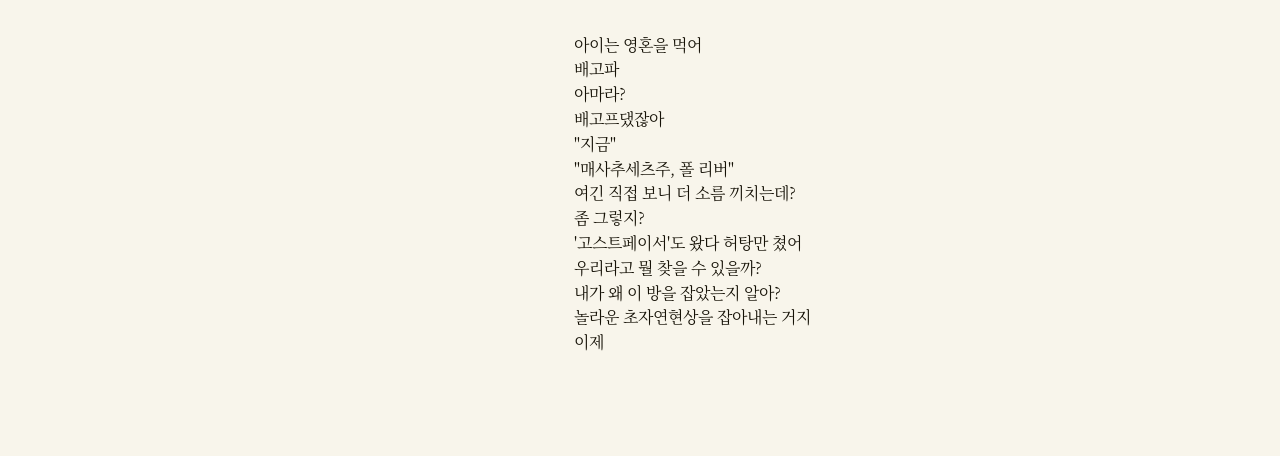아이는 영혼을 먹어
배고파
아마라?
배고프댔잖아
"지금"
"매사추세츠주, 폴 리버"
여긴 직접 보니 더 소름 끼치는데?
좀 그렇지?
'고스트페이서'도 왔다 허탕만 쳤어
우리라고 뭘 찾을 수 있을까?
내가 왜 이 방을 잡았는지 알아?
놀라운 초자연현상을 잡아내는 거지
이제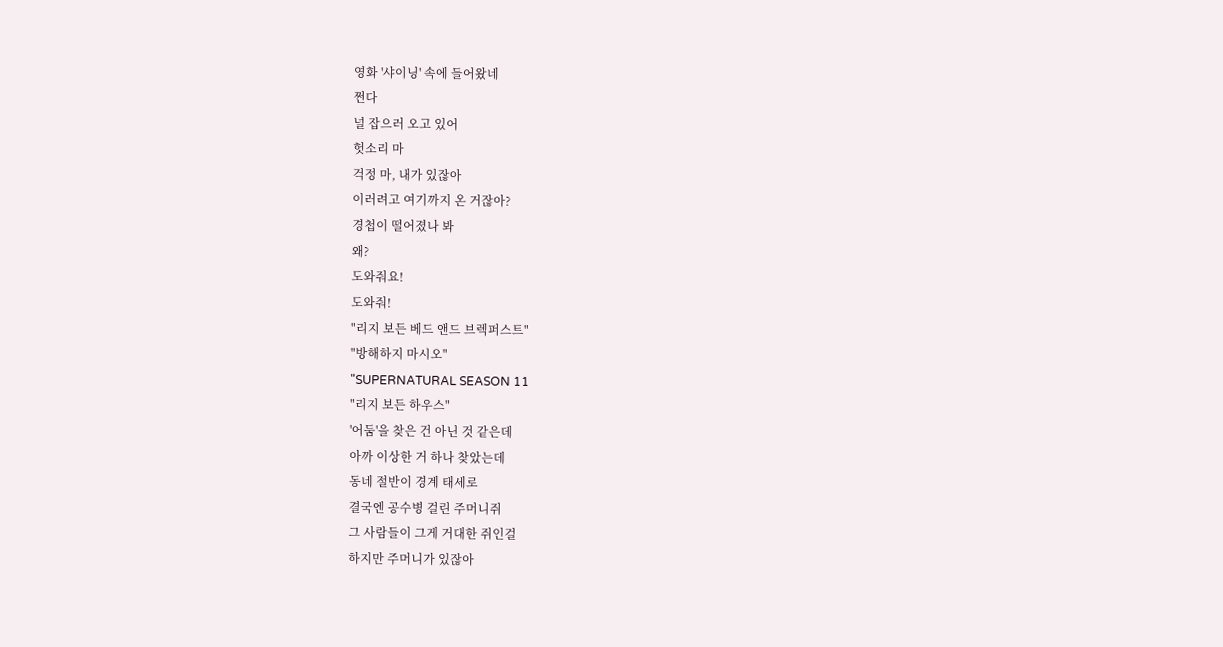영화 '샤이닝' 속에 들어왔네
쩐다
널 잡으러 오고 있어
헛소리 마
걱정 마, 내가 있잖아
이러려고 여기까지 온 거잖아?
경첩이 떨어졌나 봐
왜?
도와줘요!
도와줘!
"리지 보든 베드 앤드 브렉퍼스트"
"방해하지 마시오"
"SUPERNATURAL SEASON 11
"리지 보든 하우스"
'어둠'을 찾은 건 아닌 것 같은데
아까 이상한 거 하나 찾았는데
동네 절반이 경계 태세로
결국엔 공수병 걸린 주머니쥐
그 사람들이 그게 거대한 쥐인걸
하지만 주머니가 있잖아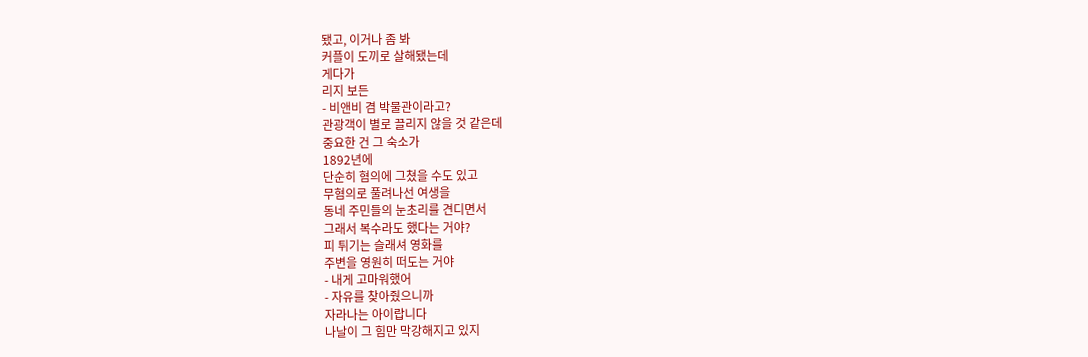됐고, 이거나 좀 봐
커플이 도끼로 살해됐는데
게다가
리지 보든
- 비앤비 겸 박물관이라고?
관광객이 별로 끌리지 않을 것 같은데
중요한 건 그 숙소가
1892년에
단순히 혐의에 그쳤을 수도 있고
무혐의로 풀려나선 여생을
동네 주민들의 눈초리를 견디면서
그래서 복수라도 했다는 거야?
피 튀기는 슬래셔 영화를
주변을 영원히 떠도는 거야
- 내게 고마워했어
- 자유를 찾아줬으니까
자라나는 아이랍니다
나날이 그 힘만 막강해지고 있지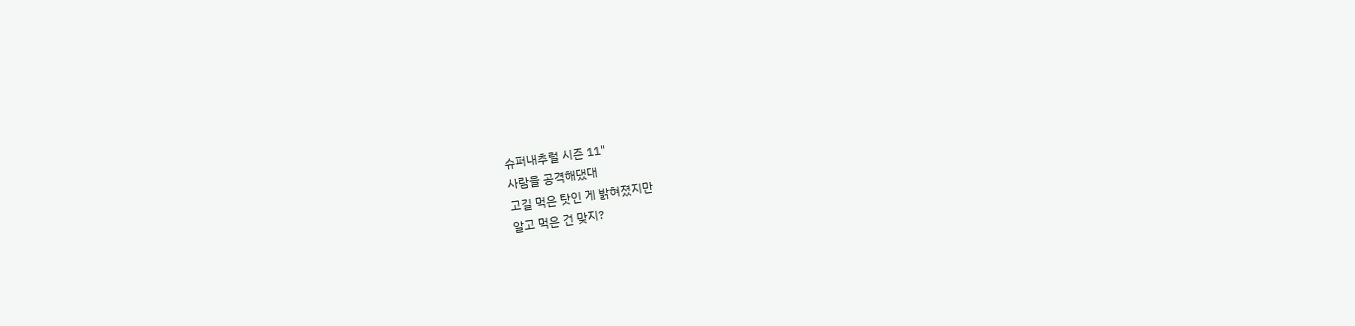슈퍼내추럴 시즌 11"
사람을 공격해댔대
고길 먹은 탓인 게 밝혀졌지만
알고 먹은 건 맞지?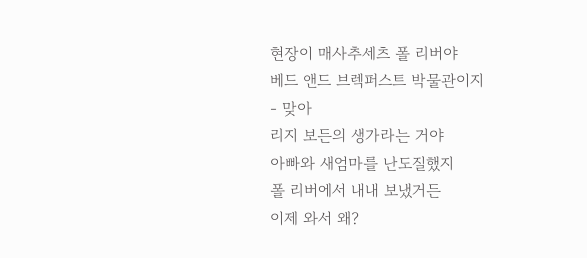현장이 매사추세츠 폴 리버야
베드 앤드 브렉퍼스트 박물관이지
- 맞아
리지 보든의 생가라는 거야
아빠와 새엄마를 난도질했지
폴 리버에서 내내 보냈거든
이제 와서 왜?